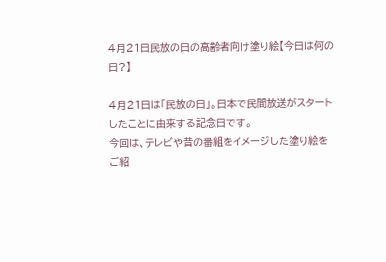4月21日民放の日の高齢者向け塗り絵【今日は何の日?】

4月21日は「民放の日」。日本で民間放送がスタートしたことに由来する記念日です。
今回は、テレビや昔の番組をイメージした塗り絵をご紹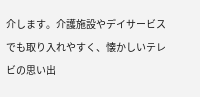介します。介護施設やデイサービスでも取り入れやすく、懐かしいテレビの思い出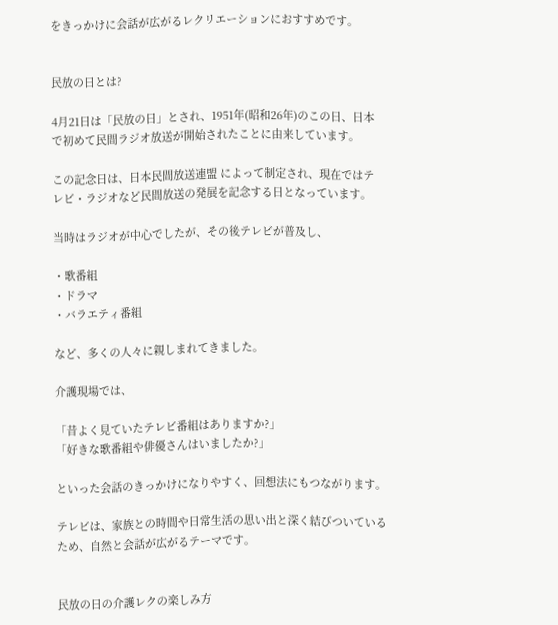をきっかけに会話が広がるレクリエーションにおすすめです。


民放の日とは?

4月21日は「民放の日」とされ、1951年(昭和26年)のこの日、日本で初めて民間ラジオ放送が開始されたことに由来しています。

この記念日は、日本民間放送連盟 によって制定され、現在ではテレビ・ラジオなど民間放送の発展を記念する日となっています。

当時はラジオが中心でしたが、その後テレビが普及し、

・歌番組
・ドラマ
・バラエティ番組

など、多くの人々に親しまれてきました。

介護現場では、

「昔よく見ていたテレビ番組はありますか?」
「好きな歌番組や俳優さんはいましたか?」

といった会話のきっかけになりやすく、回想法にもつながります。

テレビは、家族との時間や日常生活の思い出と深く結びついているため、自然と会話が広がるテーマです。


民放の日の介護レクの楽しみ方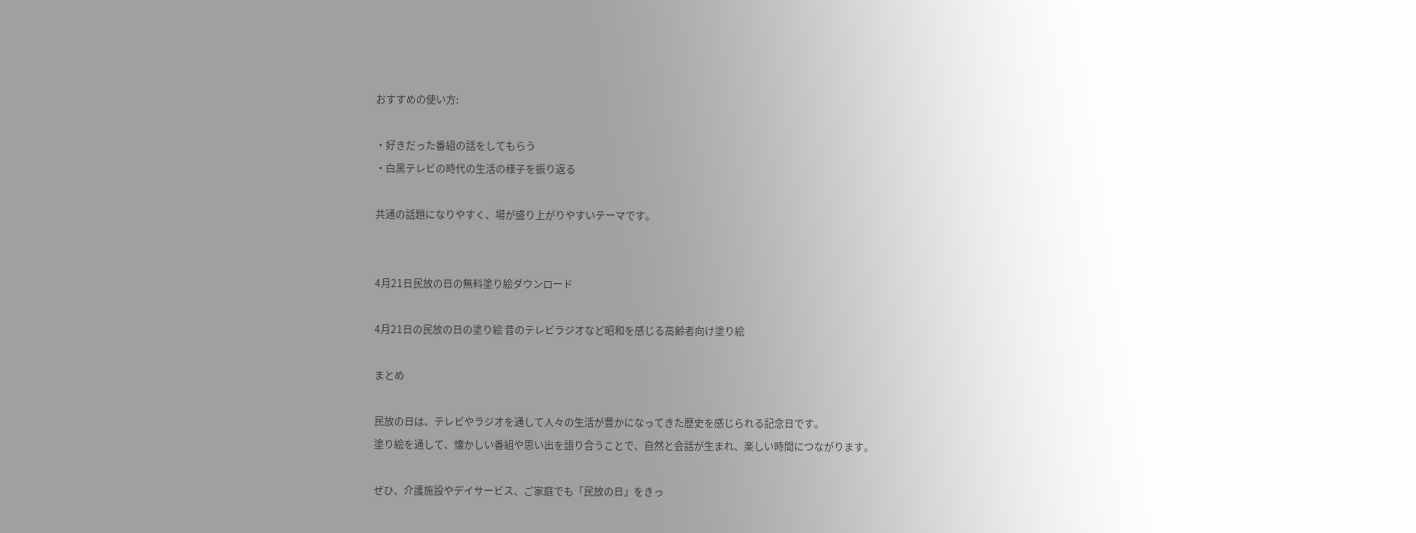おすすめの使い方:

・好きだった番組の話をしてもらう
・白黒テレビの時代の生活の様子を振り返る

共通の話題になりやすく、場が盛り上がりやすいテーマです。


4月21日民放の日の無料塗り絵ダウンロード

4月21日の民放の日の塗り絵 昔のテレビラジオなど昭和を感じる高齢者向け塗り絵

まとめ

民放の日は、テレビやラジオを通して人々の生活が豊かになってきた歴史を感じられる記念日です。
塗り絵を通して、懐かしい番組や思い出を語り合うことで、自然と会話が生まれ、楽しい時間につながります。

ぜひ、介護施設やデイサービス、ご家庭でも「民放の日」をきっ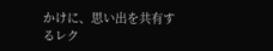かけに、思い出を共有するレク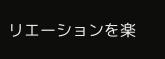リエーションを楽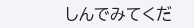しんでみてくだ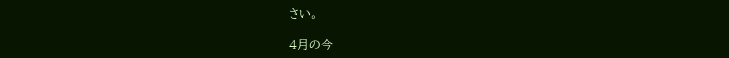さい。

4月の今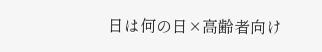日は何の日×高齢者向け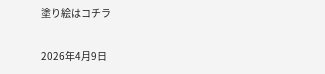塗り絵はコチラ

2026年4月9日